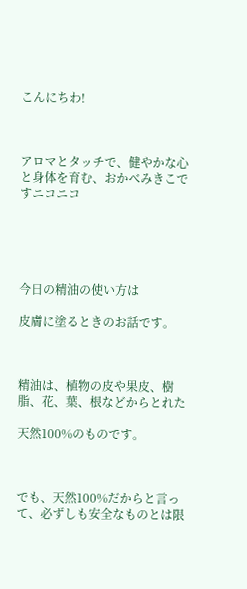こんにちわ!



アロマとタッチで、健やかな心と身体を育む、おかべみきこですニコニコ





今日の精油の使い方は

皮膚に塗るときのお話です。



精油は、植物の皮や果皮、樹脂、花、葉、根などからとれた

天然100%のものです。



でも、天然100%だからと言って、必ずしも安全なものとは限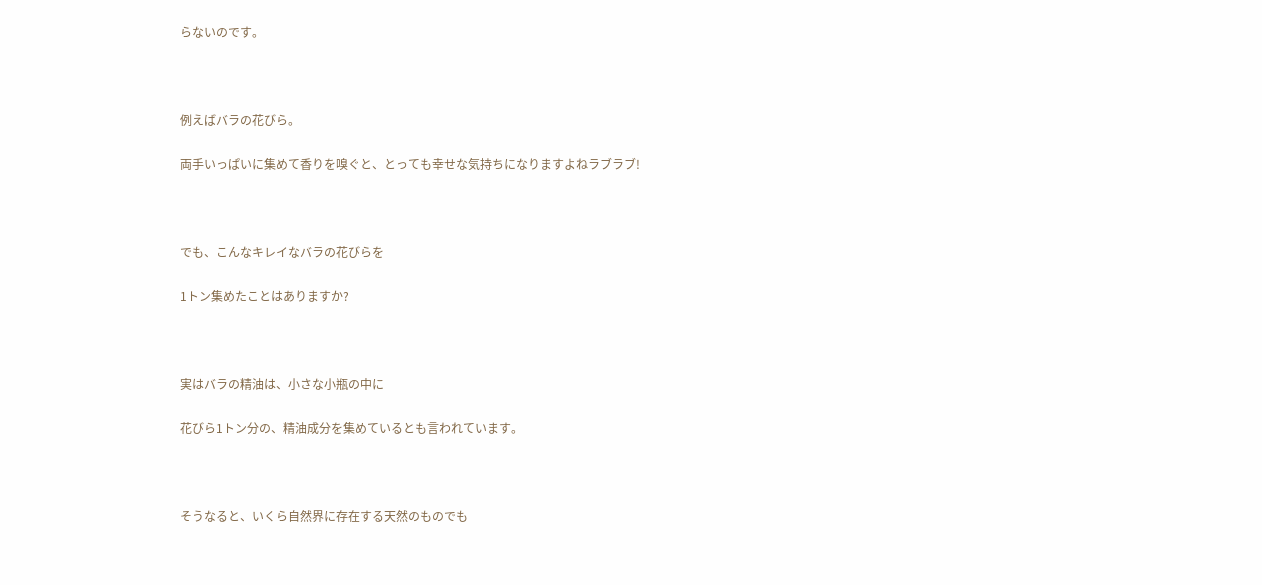らないのです。



例えばバラの花びら。

両手いっぱいに集めて香りを嗅ぐと、とっても幸せな気持ちになりますよねラブラブ!



でも、こんなキレイなバラの花びらを

1トン集めたことはありますか?



実はバラの精油は、小さな小瓶の中に

花びら1トン分の、精油成分を集めているとも言われています。



そうなると、いくら自然界に存在する天然のものでも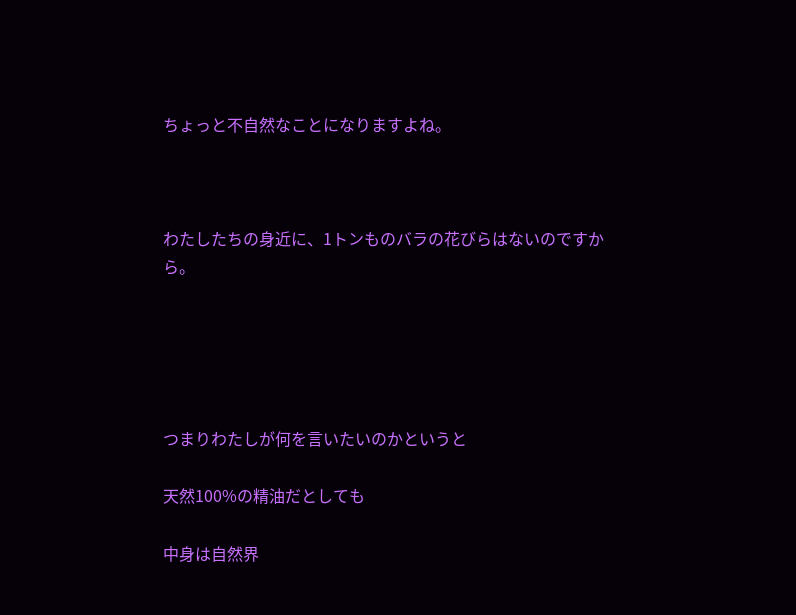ちょっと不自然なことになりますよね。



わたしたちの身近に、1トンものバラの花びらはないのですから。





つまりわたしが何を言いたいのかというと

天然100%の精油だとしても

中身は自然界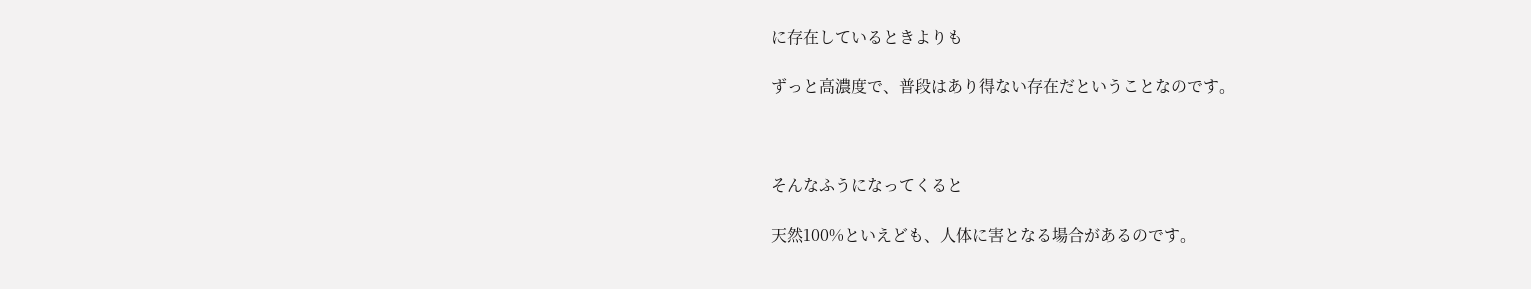に存在しているときよりも

ずっと高濃度で、普段はあり得ない存在だということなのです。



そんなふうになってくると

天然100%といえども、人体に害となる場合があるのです。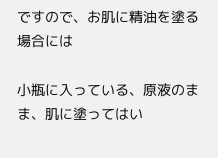ですので、お肌に精油を塗る場合には

小瓶に入っている、原液のまま、肌に塗ってはい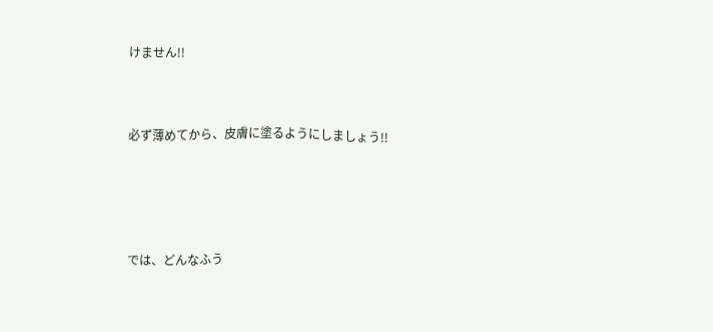けません!!



必ず薄めてから、皮膚に塗るようにしましょう!!





では、どんなふう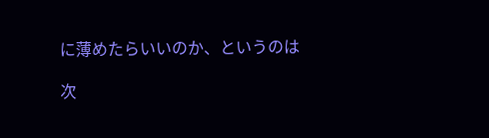に薄めたらいいのか、というのは

次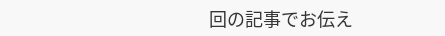回の記事でお伝え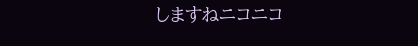しますねニコニコ